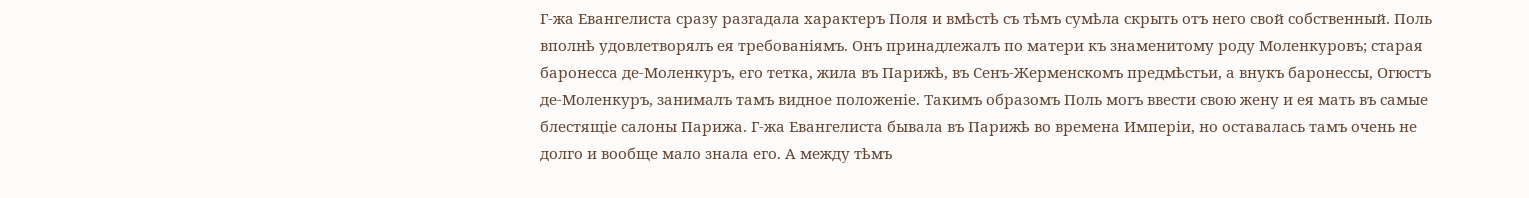Г-жа Евангелиста сразу разгадала характеръ Поля и вмѣстѣ съ тѣмъ сумѣла скрыть отъ него свой собственный. Поль вполнѣ удовлетворялъ ея требованіямъ. Онъ принадлежалъ по матери къ знаменитому роду Моленкуровъ; старая баронесса де-Моленкуръ, его тетка, жила въ Парижѣ, въ Сенъ-Жерменскомъ предмѣстьи, а внукъ баронессы, Огюстъ де-Моленкуръ, занималъ тамъ видное положеніе. Такимъ образомъ Поль могъ ввести свою жену и ея мать въ самые блестящіе салоны Парижа. Г-жа Евангелиста бывала въ Парижѣ во времена Имперіи, но оставалась тамъ очень не долго и вообще мало знала его. А между тѣмъ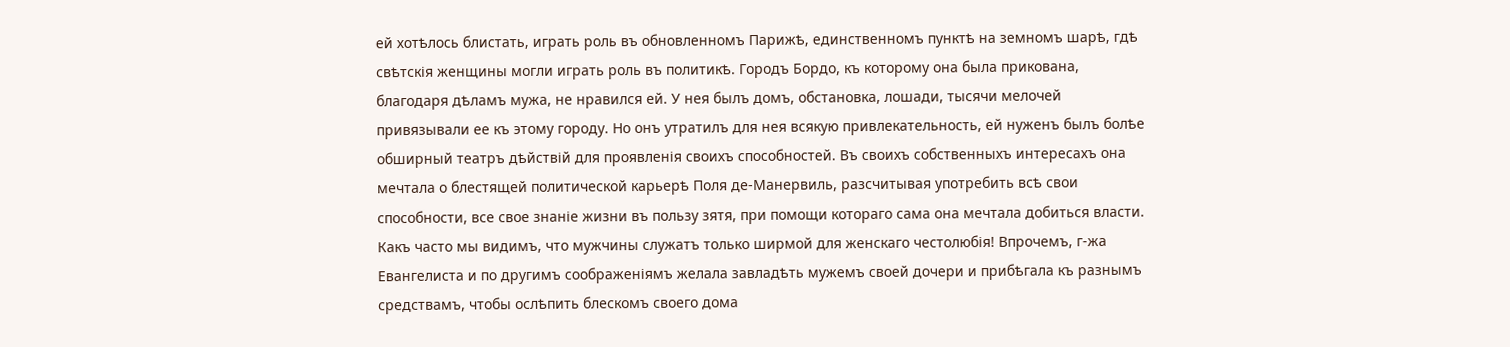ей хотѣлось блистать, играть роль въ обновленномъ Парижѣ, единственномъ пунктѣ на земномъ шарѣ, гдѣ свѣтскія женщины могли играть роль въ политикѣ. Городъ Бордо, къ которому она была прикована, благодаря дѣламъ мужа, не нравился ей. У нея былъ домъ, обстановка, лошади, тысячи мелочей привязывали ее къ этому городу. Но онъ утратилъ для нея всякую привлекательность, ей нуженъ былъ болѣе обширный театръ дѣйствій для проявленія своихъ способностей. Въ своихъ собственныхъ интересахъ она мечтала о блестящей политической карьерѣ Поля де-Манервиль, разсчитывая употребить всѣ свои способности, все свое знаніе жизни въ пользу зятя, при помощи котораго сама она мечтала добиться власти. Какъ часто мы видимъ, что мужчины служатъ только ширмой для женскаго честолюбія! Впрочемъ, г-жа Евангелиста и по другимъ соображеніямъ желала завладѣть мужемъ своей дочери и прибѣгала къ разнымъ средствамъ, чтобы ослѣпить блескомъ своего дома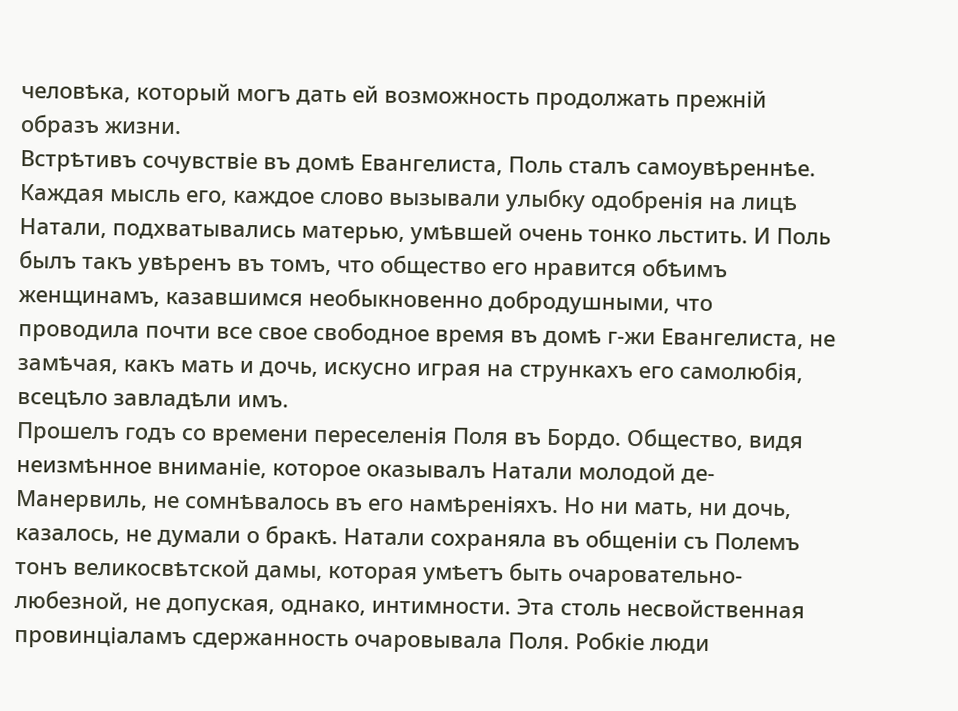человѣка, который могъ дать ей возможность продолжать прежній образъ жизни.
Встрѣтивъ сочувствіе въ домѣ Евангелиста, Поль сталъ самоувѣреннѣе. Каждая мысль его, каждое слово вызывали улыбку одобренія на лицѣ Натали, подхватывались матерью, умѣвшей очень тонко льстить. И Поль былъ такъ увѣренъ въ томъ, что общество его нравится обѣимъ женщинамъ, казавшимся необыкновенно добродушными, что проводила почти все свое свободное время въ домѣ г-жи Евангелиста, не замѣчая, какъ мать и дочь, искусно играя на стрункахъ его самолюбія, всецѣло завладѣли имъ.
Прошелъ годъ со времени переселенія Поля въ Бордо. Общество, видя неизмѣнное вниманіе, которое оказывалъ Натали молодой де-Манервиль, не сомнѣвалось въ его намѣреніяхъ. Но ни мать, ни дочь, казалось, не думали о бракѣ. Натали сохраняла въ общеніи съ Полемъ тонъ великосвѣтской дамы, которая умѣетъ быть очаровательно-любезной, не допуская, однако, интимности. Эта столь несвойственная провинціаламъ сдержанность очаровывала Поля. Робкіе люди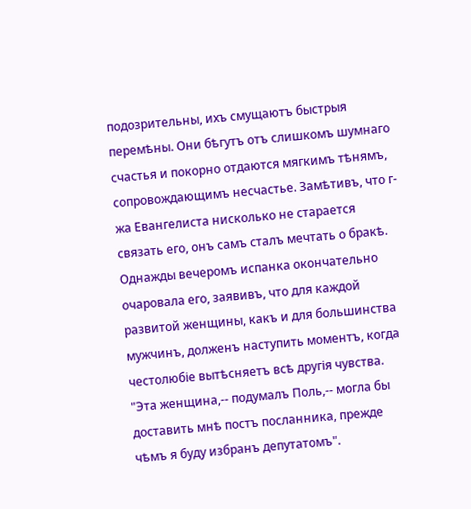подозрительны, ихъ смущаютъ быстрыя перемѣны. Они бѣгутъ отъ слишкомъ шумнаго счастья и покорно отдаются мягкимъ тѣнямъ, сопровождающимъ несчастье. Замѣтивъ, что г-жа Евангелиста нисколько не старается связать его, онъ самъ сталъ мечтать о бракѣ. Однажды вечеромъ испанка окончательно очаровала его, заявивъ, что для каждой развитой женщины, какъ и для большинства мужчинъ, долженъ наступить моментъ, когда честолюбіе вытѣсняетъ всѣ другія чувства.
"Эта женщина,-- подумалъ Поль,-- могла бы доставить мнѣ постъ посланника, прежде чѣмъ я буду избранъ депутатомъ".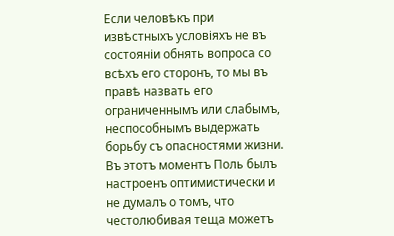Если человѣкъ при извѣстныхъ условіяхъ не въ состояніи обнять вопроса со всѣхъ его сторонъ, то мы въ правѣ назвать его ограниченнымъ или слабымъ, неспособнымъ выдержать борьбу съ опасностями жизни. Въ этотъ моментъ Поль былъ настроенъ оптимистически и не думалъ о томъ, что честолюбивая теща можетъ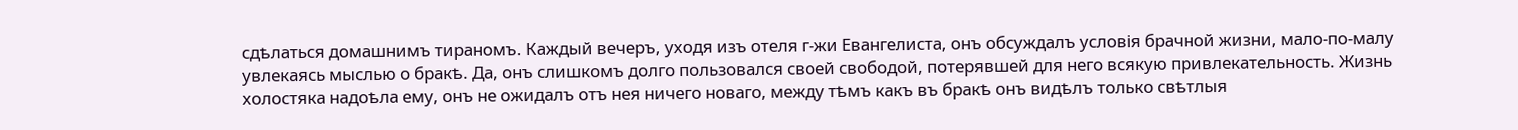сдѣлаться домашнимъ тираномъ. Каждый вечеръ, уходя изъ отеля г-жи Евангелиста, онъ обсуждалъ условія брачной жизни, мало-по-малу увлекаясь мыслью о бракѣ. Да, онъ слишкомъ долго пользовался своей свободой, потерявшей для него всякую привлекательность. Жизнь холостяка надоѣла ему, онъ не ожидалъ отъ нея ничего новаго, между тѣмъ какъ въ бракѣ онъ видѣлъ только свѣтлыя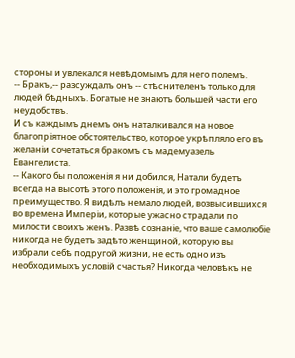стороны и увлекался невѣдомымъ для него полемъ.
-- Бракъ,-- разсуждалъ онъ -- стѣснителенъ только для людей бѣдныхъ. Богатые не знаютъ большей части его неудобствъ.
И съ каждымъ днемъ онъ наталкивался на новое благопріятное обстоятельство, которое укрѣпляло его въ желаніи сочетаться бракомъ съ мадемуазель Евангелиста.
-- Какого бы положенія я ни добился, Натали будетъ всегда на высотѣ этого положенія, и это громадное преимущество. Я видѣлъ немало людей, возвысившихся во времена Имперіи, которые ужасно страдали по милости своихъ женъ. Развѣ сознаніе, что ваше самолюбіе никогда не будетъ задѣто женщиной, которую вы избрали себѣ подругой жизни, не есть одно изъ необходимыхъ условій счастья? Никогда человѣкъ не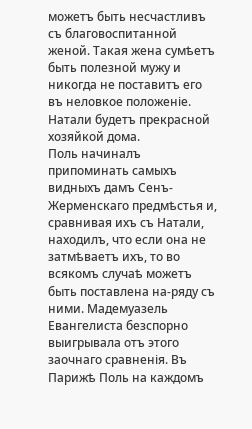можетъ быть несчастливъ съ благовоспитанной женой. Такая жена сумѣетъ быть полезной мужу и никогда не поставитъ его въ неловкое положеніе. Натали будетъ прекрасной хозяйкой дома.
Поль начиналъ припоминать самыхъ видныхъ дамъ Сенъ-Жерменскаго предмѣстья и, сравнивая ихъ съ Натали, находилъ, что если она не затмѣваетъ ихъ, то во всякомъ случаѣ можетъ быть поставлена на-ряду съ ними. Мадемуазель Евангелиста безспорно выигрывала отъ этого заочнаго сравненія. Въ Парижѣ Поль на каждомъ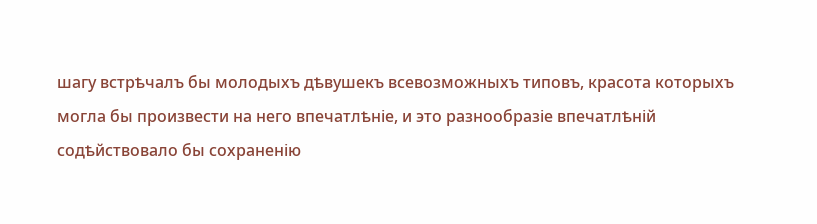шагу встрѣчалъ бы молодыхъ дѣвушекъ всевозможныхъ типовъ, красота которыхъ могла бы произвести на него впечатлѣніе, и это разнообразіе впечатлѣній содѣйствовало бы сохраненію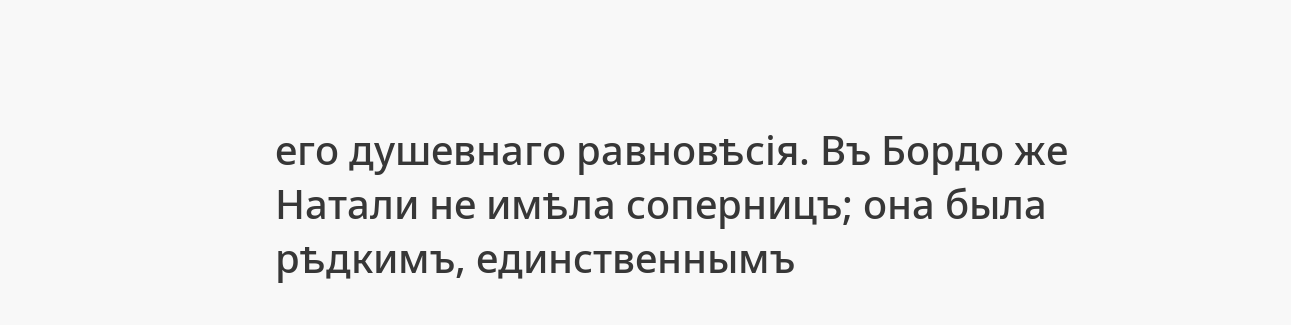его душевнаго равновѣсія. Въ Бордо же Натали не имѣла соперницъ; она была рѣдкимъ, единственнымъ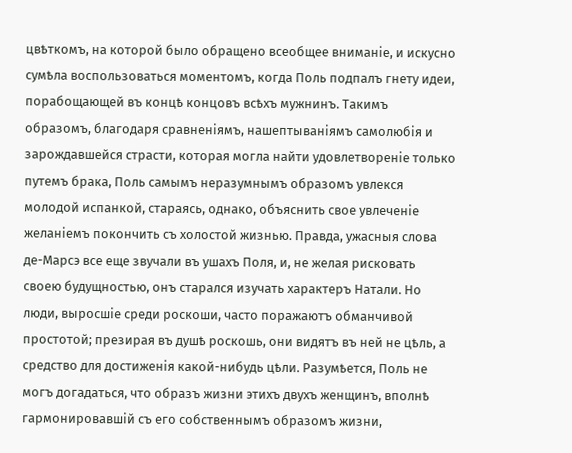цвѣткомъ, на которой было обращено всеобщее вниманіе, и искусно сумѣла воспользоваться моментомъ, когда Поль подпалъ гнету идеи, порабощающей въ концѣ концовъ всѣхъ мужнинъ. Такимъ образомъ, благодаря сравненіямъ, нашептываніямъ самолюбія и зарождавшейся страсти, которая могла найти удовлетвореніе только путемъ брака, Поль самымъ неразумнымъ образомъ увлекся молодой испанкой, стараясь, однако, объяснить свое увлеченіе желаніемъ покончить съ холостой жизнью. Правда, ужасныя слова де-Марсэ все еще звучали въ ушахъ Поля, и, не желая рисковать своею будущностью, онъ старался изучать характеръ Натали. Но люди, выросшіе среди роскоши, часто поражаютъ обманчивой простотой; презирая въ душѣ роскошь, они видятъ въ ней не цѣль, а средство для достиженія какой-нибудь цѣли. Разумѣется, Поль не могъ догадаться, что образъ жизни этихъ двухъ женщинъ, вполнѣ гармонировавшій съ его собственнымъ образомъ жизни,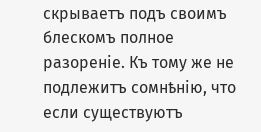скрываетъ подъ своимъ блескомъ полное разореніе. Къ тому же не подлежитъ сомнѣнію, что если существуютъ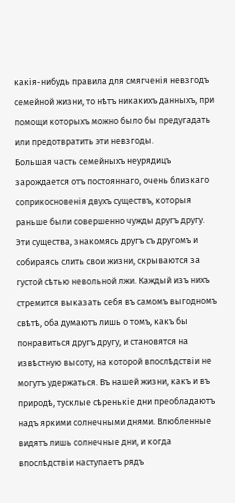какія-нибудь правила для смягченія невзгодъ семейной жизни, то нѣтъ никакихъ данныхъ, при помощи которыхъ можно было бы предугадать или предотвратить эти невзгоды.
Большая часть семейныхъ неурядицъ зарождается отъ постояннаго, очень близкаго соприкосновенія двухъ существъ, которыя раньше были совершенно чужды другъ другу. Эти существа, знакомясь другъ съ другомъ и собираясь слить свои жизни, скрываются за густой сѣтью невольной лжи. Каждый изъ нихъ стремится выказать себя въ самомъ выгодномъ свѣтѣ, оба думаютъ лишь о томъ, какъ бы понравиться другъ другу, и становятся на извѣстную высоту, на которой впослѣдствіи не могутъ удержаться. Въ нашей жизни, какъ и въ природѣ, тусклые сѣренькіе дни преобладаютъ надъ яркими солнечными днями. Влюбленные видятъ лишь солнечные дни, и когда впослѣдствіи наступаетъ рядъ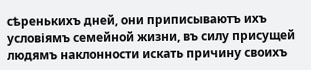сѣренькихъ дней, они приписываютъ ихъ условіямъ семейной жизни, въ силу присущей людямъ наклонности искать причину своихъ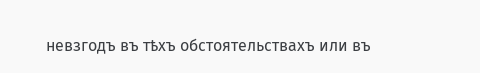невзгодъ въ тѣхъ обстоятельствахъ или въ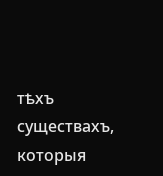тѣхъ существахъ, которыя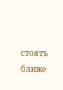стоятъ ближе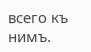всего къ нимъ.